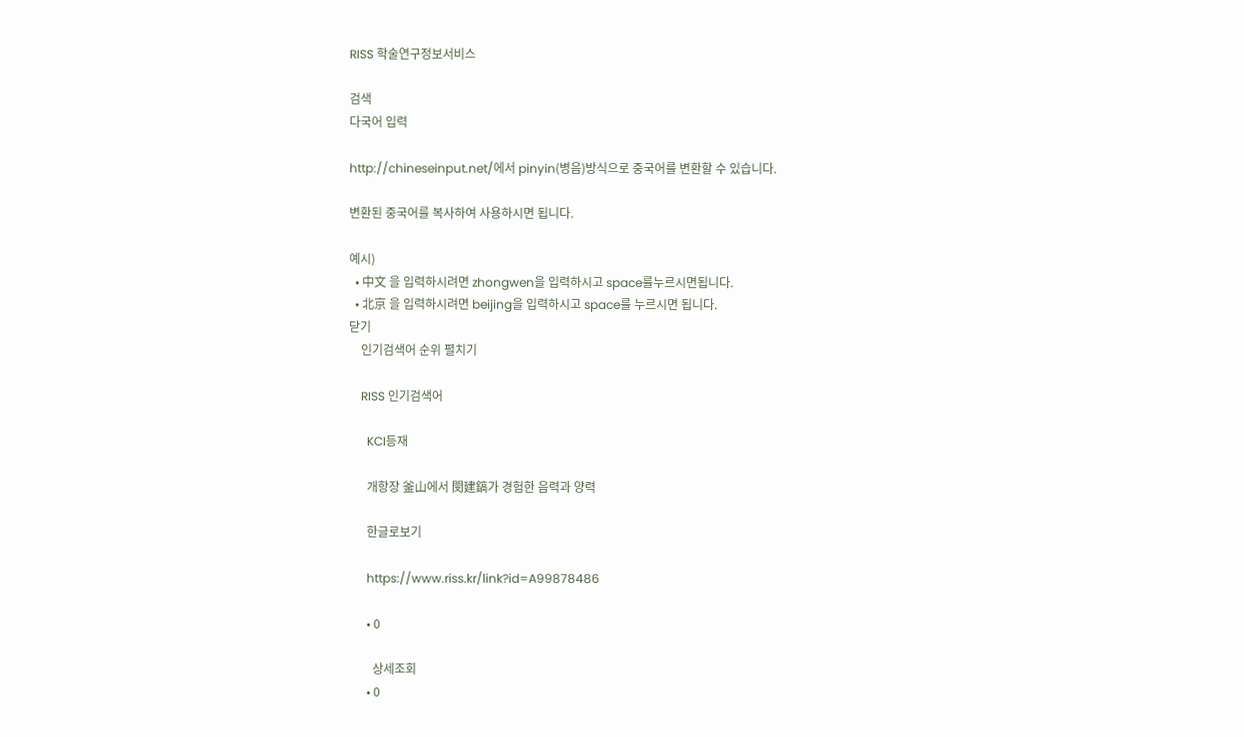RISS 학술연구정보서비스

검색
다국어 입력

http://chineseinput.net/에서 pinyin(병음)방식으로 중국어를 변환할 수 있습니다.

변환된 중국어를 복사하여 사용하시면 됩니다.

예시)
  • 中文 을 입력하시려면 zhongwen을 입력하시고 space를누르시면됩니다.
  • 北京 을 입력하시려면 beijing을 입력하시고 space를 누르시면 됩니다.
닫기
    인기검색어 순위 펼치기

    RISS 인기검색어

      KCI등재

      개항장 釜山에서 閔建鎬가 경험한 음력과 양력

      한글로보기

      https://www.riss.kr/link?id=A99878486

      • 0

        상세조회
      • 0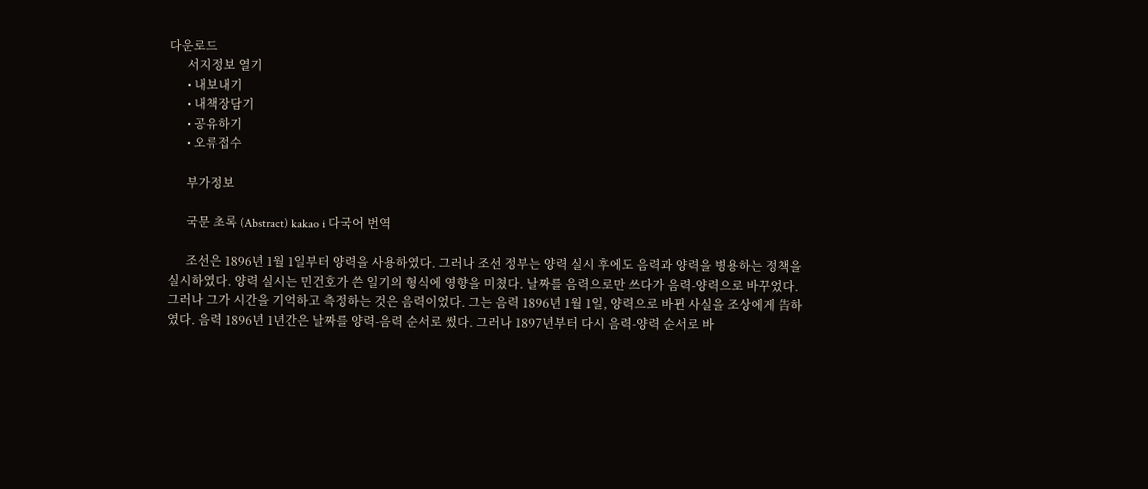다운로드
      서지정보 열기
      • 내보내기
      • 내책장담기
      • 공유하기
      • 오류접수

      부가정보

      국문 초록 (Abstract) kakao i 다국어 번역

      조선은 1896년 1월 1일부터 양력을 사용하였다. 그러나 조선 정부는 양력 실시 후에도 음력과 양력을 병용하는 정책을 실시하였다. 양력 실시는 민건호가 쓴 일기의 형식에 영향을 미쳤다. 날짜를 음력으로만 쓰다가 음력-양력으로 바꾸었다. 그러나 그가 시간을 기억하고 측정하는 것은 음력이었다. 그는 음력 1896년 1월 1일, 양력으로 바뀐 사실을 조상에게 告하였다. 음력 1896년 1년간은 날짜를 양력-음력 순서로 썼다. 그러나 1897년부터 다시 음력-양력 순서로 바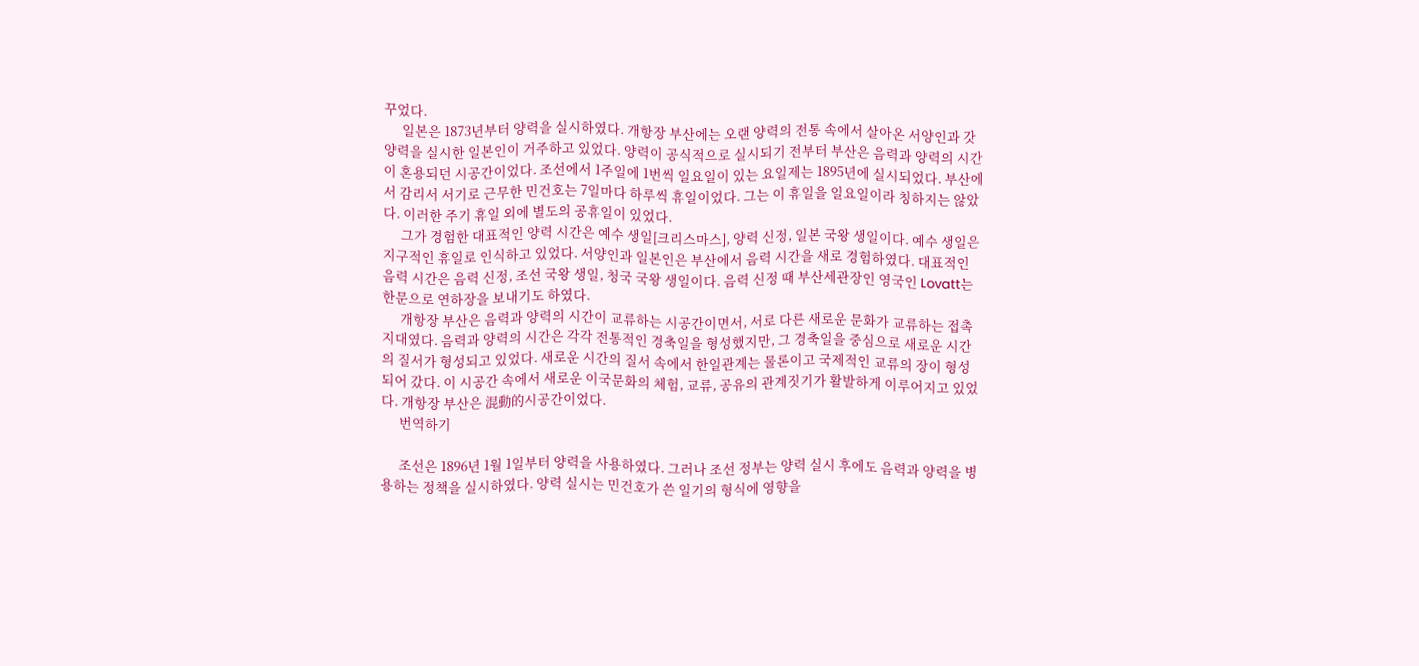꾸었다.
      일본은 1873년부터 양력을 실시하였다. 개항장 부산에는 오랜 양력의 전통 속에서 살아온 서양인과 갓 양력을 실시한 일본인이 거주하고 있었다. 양력이 공식적으로 실시되기 전부터 부산은 음력과 양력의 시간이 혼용되던 시공간이었다. 조선에서 1주일에 1번씩 일요일이 있는 요일제는 1895년에 실시되었다. 부산에서 감리서 서기로 근무한 민건호는 7일마다 하루씩 휴일이었다. 그는 이 휴일을 일요일이라 칭하지는 않았다. 이러한 주기 휴일 외에 별도의 공휴일이 있었다.
      그가 경험한 대표적인 양력 시간은 예수 생일[크리스마스], 양력 신정, 일본 국왕 생일이다. 예수 생일은 지구적인 휴일로 인식하고 있었다. 서양인과 일본인은 부산에서 음력 시간을 새로 경험하였다. 대표적인 음력 시간은 음력 신정, 조선 국왕 생일, 청국 국왕 생일이다. 음력 신정 때 부산세관장인 영국인 Lovatt는 한문으로 연하장을 보내기도 하였다.
      개항장 부산은 음력과 양력의 시간이 교류하는 시공간이면서, 서로 다른 새로운 문화가 교류하는 접촉지대였다. 음력과 양력의 시간은 각각 전통적인 경축일을 형성했지만, 그 경축일을 중심으로 새로운 시간의 질서가 형성되고 있었다. 새로운 시간의 질서 속에서 한일관계는 물론이고 국제적인 교류의 장이 형성되어 갔다. 이 시공간 속에서 새로운 이국문화의 체험, 교류, 공유의 관계짓기가 활발하게 이루어지고 있었다. 개항장 부산은 混動的시공간이었다.
      번역하기

      조선은 1896년 1월 1일부터 양력을 사용하였다. 그러나 조선 정부는 양력 실시 후에도 음력과 양력을 병용하는 정책을 실시하였다. 양력 실시는 민건호가 쓴 일기의 형식에 영향을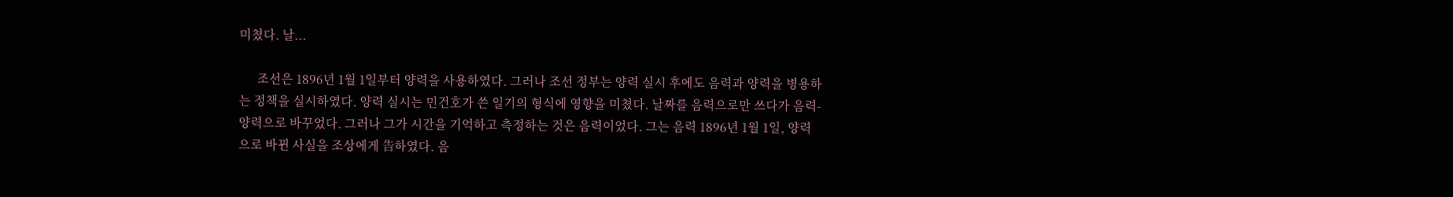미쳤다. 날...

      조선은 1896년 1월 1일부터 양력을 사용하였다. 그러나 조선 정부는 양력 실시 후에도 음력과 양력을 병용하는 정책을 실시하였다. 양력 실시는 민건호가 쓴 일기의 형식에 영향을 미쳤다. 날짜를 음력으로만 쓰다가 음력-양력으로 바꾸었다. 그러나 그가 시간을 기억하고 측정하는 것은 음력이었다. 그는 음력 1896년 1월 1일, 양력으로 바뀐 사실을 조상에게 告하였다. 음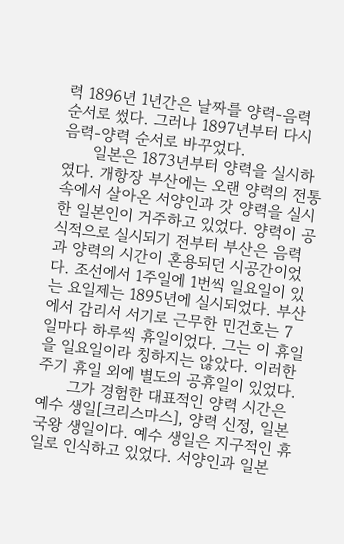력 1896년 1년간은 날짜를 양력-음력 순서로 썼다. 그러나 1897년부터 다시 음력-양력 순서로 바꾸었다.
      일본은 1873년부터 양력을 실시하였다. 개항장 부산에는 오랜 양력의 전통 속에서 살아온 서양인과 갓 양력을 실시한 일본인이 거주하고 있었다. 양력이 공식적으로 실시되기 전부터 부산은 음력과 양력의 시간이 혼용되던 시공간이었다. 조선에서 1주일에 1번씩 일요일이 있는 요일제는 1895년에 실시되었다. 부산에서 감리서 서기로 근무한 민건호는 7일마다 하루씩 휴일이었다. 그는 이 휴일을 일요일이라 칭하지는 않았다. 이러한 주기 휴일 외에 별도의 공휴일이 있었다.
      그가 경험한 대표적인 양력 시간은 예수 생일[크리스마스], 양력 신정, 일본 국왕 생일이다. 예수 생일은 지구적인 휴일로 인식하고 있었다. 서양인과 일본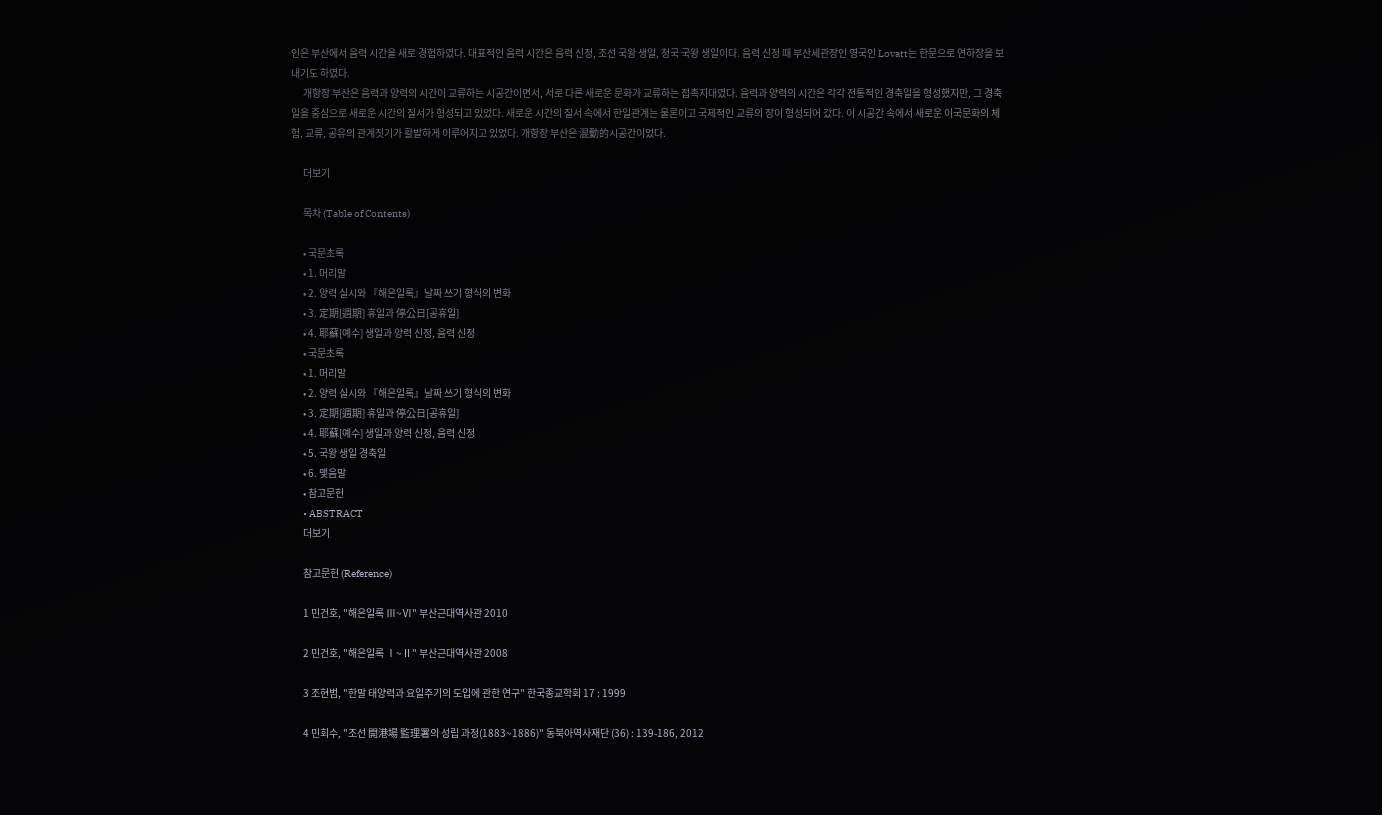인은 부산에서 음력 시간을 새로 경험하였다. 대표적인 음력 시간은 음력 신정, 조선 국왕 생일, 청국 국왕 생일이다. 음력 신정 때 부산세관장인 영국인 Lovatt는 한문으로 연하장을 보내기도 하였다.
      개항장 부산은 음력과 양력의 시간이 교류하는 시공간이면서, 서로 다른 새로운 문화가 교류하는 접촉지대였다. 음력과 양력의 시간은 각각 전통적인 경축일을 형성했지만, 그 경축일을 중심으로 새로운 시간의 질서가 형성되고 있었다. 새로운 시간의 질서 속에서 한일관계는 물론이고 국제적인 교류의 장이 형성되어 갔다. 이 시공간 속에서 새로운 이국문화의 체험, 교류, 공유의 관계짓기가 활발하게 이루어지고 있었다. 개항장 부산은 混動的시공간이었다.

      더보기

      목차 (Table of Contents)

      • 국문초록
      • 1. 머리말
      • 2. 양력 실시와 『해은일록』날짜 쓰기 형식의 변화
      • 3. 定期[週期] 휴일과 停公日[공휴일]
      • 4. 耶蘇[예수] 생일과 양력 신정, 음력 신정
      • 국문초록
      • 1. 머리말
      • 2. 양력 실시와 『해은일록』날짜 쓰기 형식의 변화
      • 3. 定期[週期] 휴일과 停公日[공휴일]
      • 4. 耶蘇[예수] 생일과 양력 신정, 음력 신정
      • 5. 국왕 생일 경축일
      • 6. 맺음말
      • 참고문헌
      • ABSTRACT
      더보기

      참고문헌 (Reference)

      1 민건호, "해은일록 Ⅲ~Ⅵ" 부산근대역사관 2010

      2 민건호, "해은일록 Ⅰ~Ⅱ" 부산근대역사관 2008

      3 조현범, "한말 태양력과 요일주기의 도입에 관한 연구" 한국종교학회 17 : 1999

      4 민회수, "조선 開港場 監理署의 성립 과정(1883~1886)" 동북아역사재단 (36) : 139-186, 2012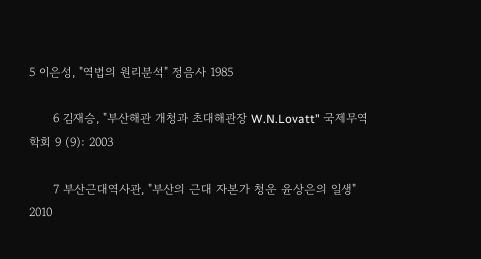5 이은성, "역법의 원리분석" 정음사 1985

      6 김재승, "부산해관 개청과 초대해관장 W.N.Lovatt" 국제무역학회 9 (9): 2003

      7 부산근대역사관, "부산의 근대 자본가 청운 윤상은의 일생" 2010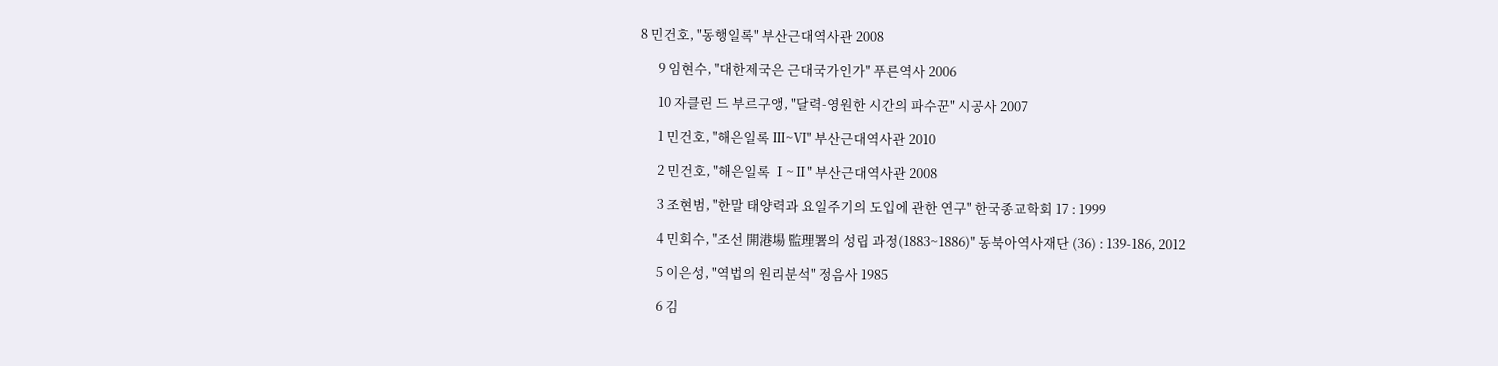8 민건호, "동행일록" 부산근대역사관 2008

      9 임현수, "대한제국은 근대국가인가" 푸른역사 2006

      10 자클린 드 부르구앵, "달력-영원한 시간의 파수꾼" 시공사 2007

      1 민건호, "해은일록 Ⅲ~Ⅵ" 부산근대역사관 2010

      2 민건호, "해은일록 Ⅰ~Ⅱ" 부산근대역사관 2008

      3 조현범, "한말 태양력과 요일주기의 도입에 관한 연구" 한국종교학회 17 : 1999

      4 민회수, "조선 開港場 監理署의 성립 과정(1883~1886)" 동북아역사재단 (36) : 139-186, 2012

      5 이은성, "역법의 원리분석" 정음사 1985

      6 김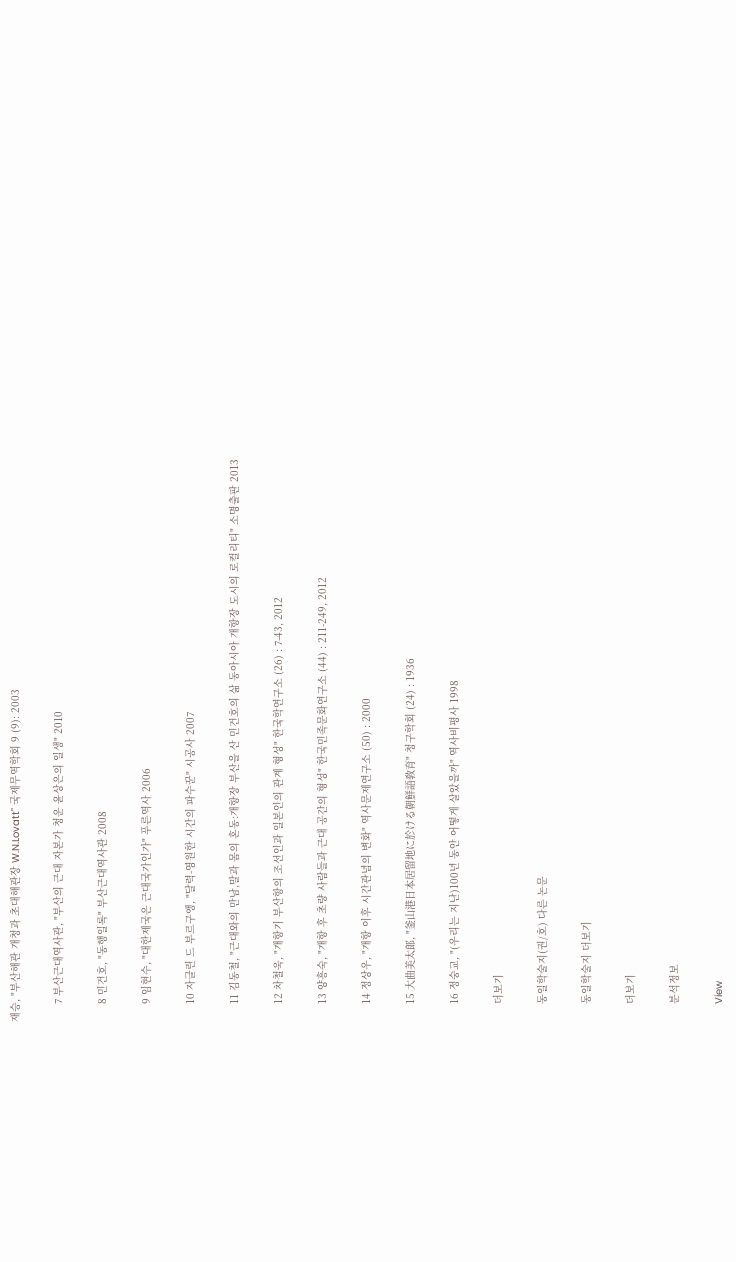재승, "부산해관 개청과 초대해관장 W.N.Lovatt" 국제무역학회 9 (9): 2003

      7 부산근대역사관, "부산의 근대 자본가 청운 윤상은의 일생" 2010

      8 민건호, "동행일록" 부산근대역사관 2008

      9 임현수, "대한제국은 근대국가인가" 푸른역사 2006

      10 자클린 드 부르구앵, "달력-영원한 시간의 파수꾼" 시공사 2007

      11 김동철, "근대와의 만남,말과 몸의 혼동:개항장 부산을 산 민건호의 삶 동아시아 개항장 도시의 로컬리티" 소명출판 2013

      12 차철욱, "개항기 부산항의 조선인과 일본인의 관계 형성" 한국학연구소 (26) : 7-43, 2012

      13 양흥숙, "개항 후 초량 사람들과 근대 공간의 형성" 한국민족문화연구소 (44) : 211-249, 2012

      14 정상우, "개항 이후 시간관념의 변화" 역사문제연구소 (50) : 2000

      15 大曲美太郞, "釜山港日本居留地に於ける朝鮮語敎育" 청구학회 (24) : 1936

      16 정숭교, "(우리는 지난)100년 동안 어떻게 살았을까" 역사비평사 1998

      더보기

      동일학술지(권/호) 다른 논문

      동일학술지 더보기

      더보기

      분석정보

      View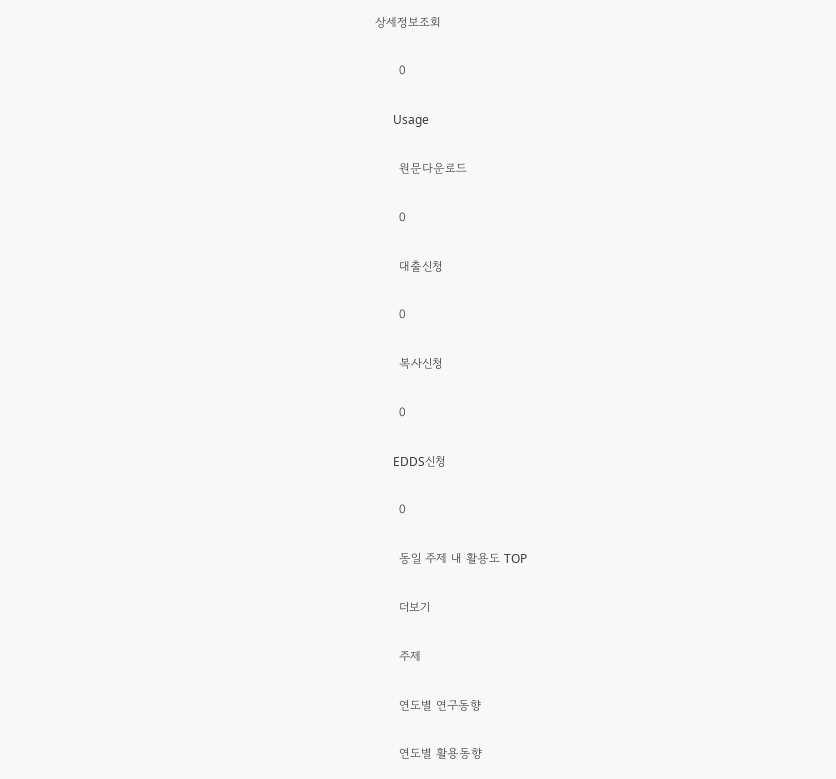상세정보조회

      0

      Usage

      원문다운로드

      0

      대출신청

      0

      복사신청

      0

      EDDS신청

      0

      동일 주제 내 활용도 TOP

      더보기

      주제

      연도별 연구동향

      연도별 활용동향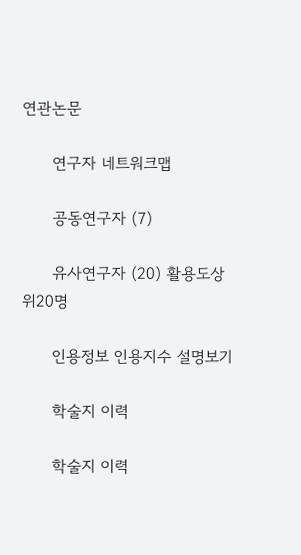연관논문

      연구자 네트워크맵

      공동연구자 (7)

      유사연구자 (20) 활용도상위20명

      인용정보 인용지수 설명보기

      학술지 이력

      학술지 이력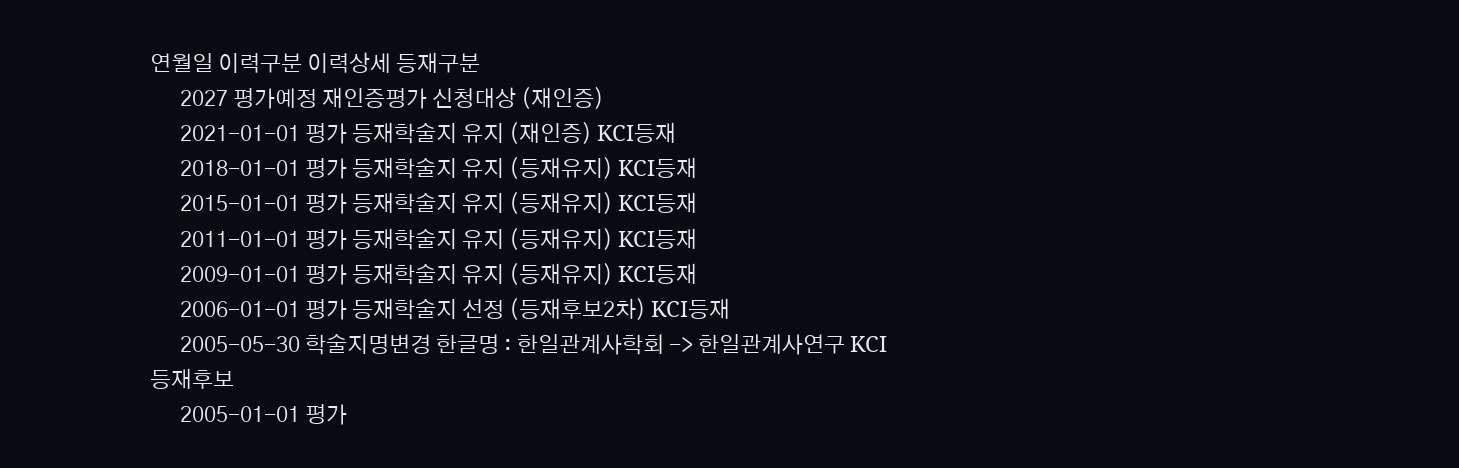연월일 이력구분 이력상세 등재구분
      2027 평가예정 재인증평가 신청대상 (재인증)
      2021-01-01 평가 등재학술지 유지 (재인증) KCI등재
      2018-01-01 평가 등재학술지 유지 (등재유지) KCI등재
      2015-01-01 평가 등재학술지 유지 (등재유지) KCI등재
      2011-01-01 평가 등재학술지 유지 (등재유지) KCI등재
      2009-01-01 평가 등재학술지 유지 (등재유지) KCI등재
      2006-01-01 평가 등재학술지 선정 (등재후보2차) KCI등재
      2005-05-30 학술지명변경 한글명 : 한일관계사학회 -> 한일관계사연구 KCI등재후보
      2005-01-01 평가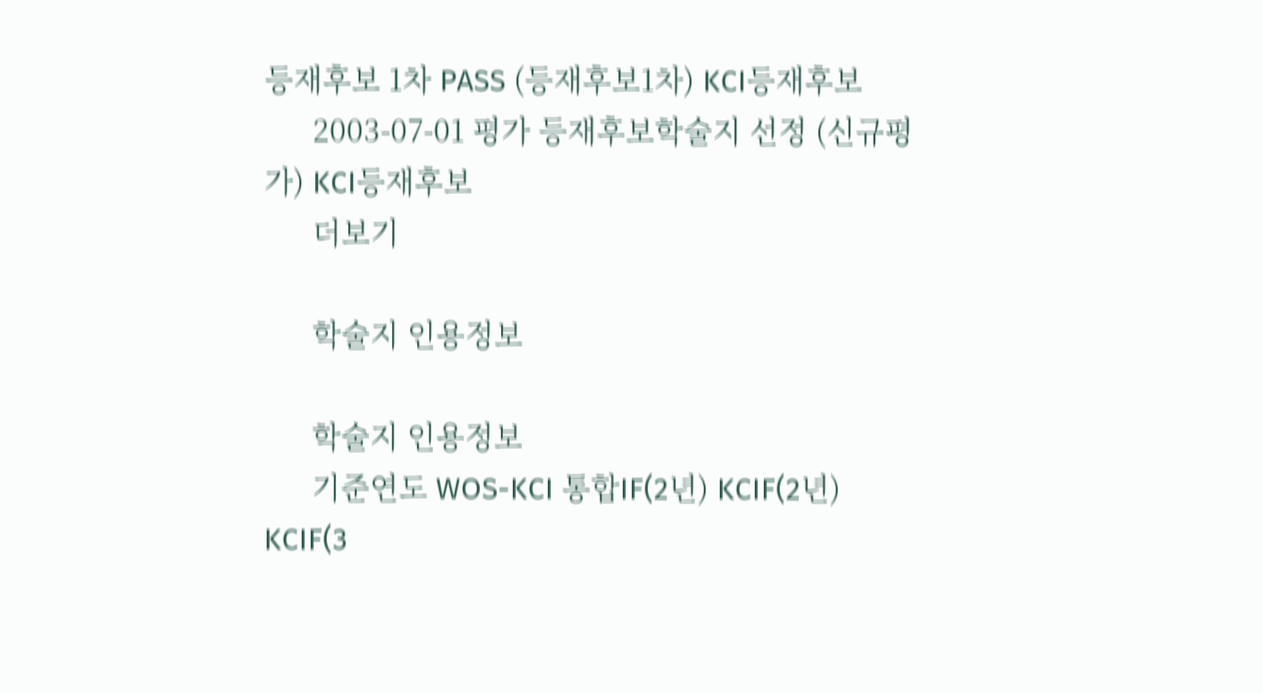등재후보 1차 PASS (등재후보1차) KCI등재후보
      2003-07-01 평가 등재후보학술지 선정 (신규평가) KCI등재후보
      더보기

      학술지 인용정보

      학술지 인용정보
      기준연도 WOS-KCI 통합IF(2년) KCIF(2년) KCIF(3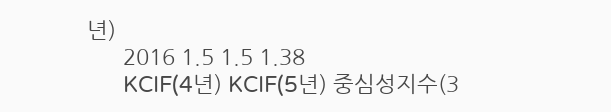년)
      2016 1.5 1.5 1.38
      KCIF(4년) KCIF(5년) 중심성지수(3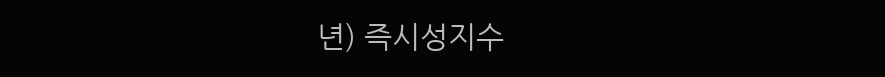년) 즉시성지수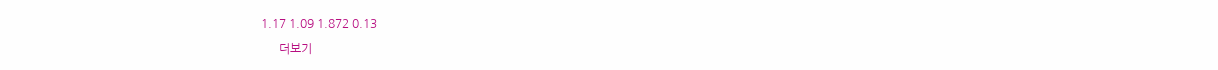1.17 1.09 1.872 0.13
      더보기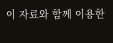이 자료와 함께 이용한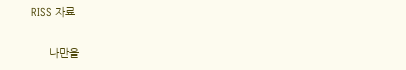RISS 자료

      나만을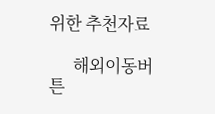위한 추천자료

      해외이동버튼